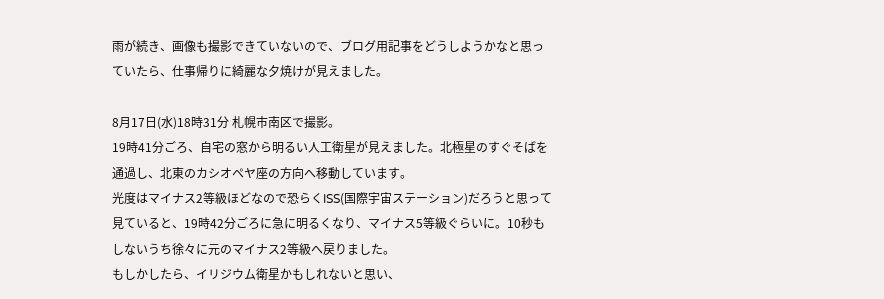雨が続き、画像も撮影できていないので、ブログ用記事をどうしようかなと思っていたら、仕事帰りに綺麗な夕焼けが見えました。

8月17日(水)18時31分 札幌市南区で撮影。
19時41分ごろ、自宅の窓から明るい人工衛星が見えました。北極星のすぐそばを通過し、北東のカシオペヤ座の方向へ移動しています。
光度はマイナス2等級ほどなので恐らくISS(国際宇宙ステーション)だろうと思って見ていると、19時42分ごろに急に明るくなり、マイナス5等級ぐらいに。10秒もしないうち徐々に元のマイナス2等級へ戻りました。
もしかしたら、イリジウム衛星かもしれないと思い、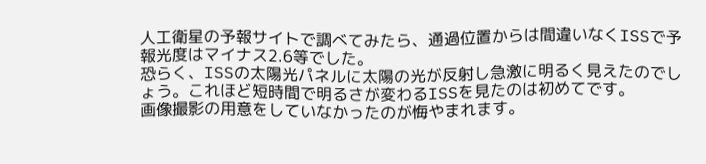人工衛星の予報サイトで調べてみたら、通過位置からは間違いなくISSで予報光度はマイナス2.6等でした。
恐らく、ISSの太陽光パネルに太陽の光が反射し急激に明るく見えたのでしょう。これほど短時間で明るさが変わるISSを見たのは初めてです。
画像撮影の用意をしていなかったのが悔やまれます。